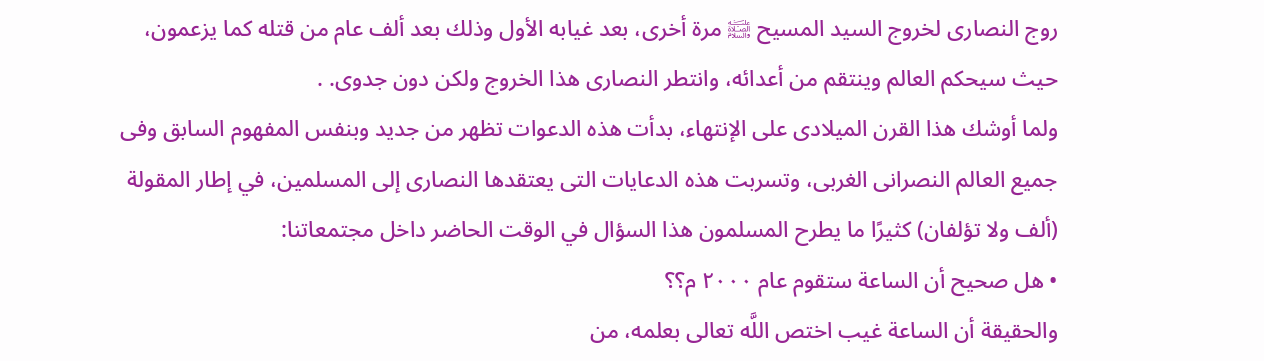روج النصارى لخروج السيد المسيح ﵊ مرة أخرى، بعد غيابه الأول وذلك بعد ألف عام من قتله كما يزعمون، حيث سيحكم العالم وينتقم من أعدائه، وانتطر النصارى هذا الخروج ولكن دون جدوى. .
ولما أوشك هذا القرن الميلادى على الإنتهاء، بدأت هذه الدعوات تظهر من جديد وبنفس المفهوم السابق وفى جميع العالم النصرانى الغربى، وتسربت هذه الدعايات التى يعتقدها النصارى إلى المسلمين، في إطار المقولة (ألف ولا تؤلفان) كثيرًا ما يطرح المسلمون هذا السؤال في الوقت الحاضر داخل مجتمعاتنا:
• هل صحيح أن الساعة ستقوم عام ٢٠٠٠ م؟؟
والحقيقة أن الساعة غيب اختص اللَّه تعالى بعلمه، من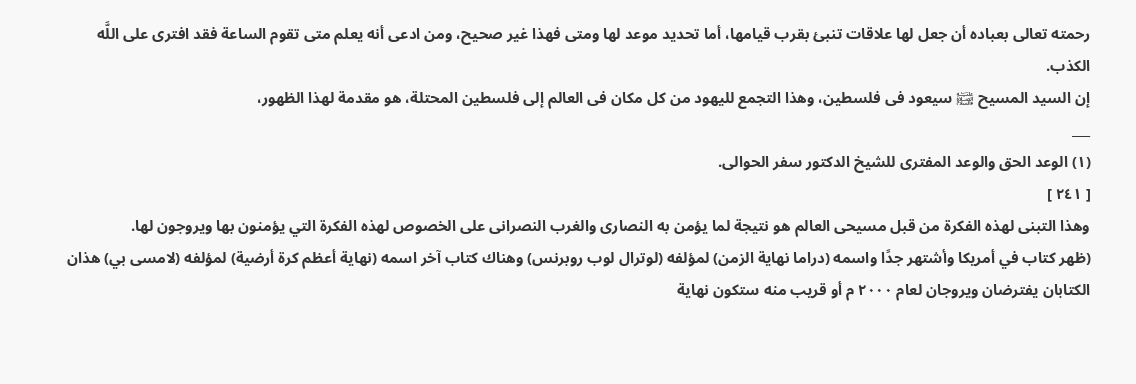رحمته تعالى بعباده أن جعل لها علاقات تنبئ بقرب قيامها، أما تحديد موعد لها ومتى فهذا غير صحيح، ومن ادعى أنه يعلم متى تقوم الساعة فقد افترى على اللَّه الكذب.
إن السيد المسيح ﵊ سيعود فى فلسطين، وهذا التجمع لليهود من كل مكان فى العالم إلى فلسطين المحتلة، هو مقدمة لهذا الظهور،
___
(١) الوعد الحق والوعد المفترى للشيخ الدكتور سفر الحوالى.
[ ٢٤١ ]
وهذا التبنى لهذه الفكرة من قبل مسيحى العالم هو نتيجة لما يؤمن به النصارى والغرب النصرانى على الخصوص لهذه الفكرة التي يؤمنون بها ويروجون لها.
(ظهر كتاب في أمريكا وأشتهر جدًا واسمه (دراما نهاية الزمن) لمؤلفه (لوترال لوب روبرنس) وهناك كتاب آخر اسمه (نهاية أعظم كرة أرضية) لمؤلفه (لامسى بي) هذان الكتابان يفترضان ويروجان لعام ٢٠٠٠ م أو قريب منه ستكون نهاية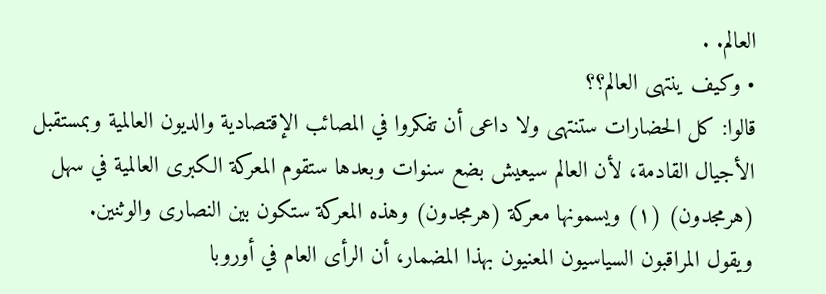العالم. .
• وكيف ينتهى العالم؟؟
قالوا: كل الحضارات ستنتهى ولا داعى أن تفكروا في المصائب الإقتصادية والديون العالمية وبمستقبل الأجيال القادمة، لأن العالم سيعيش بضع سنوات وبعدها ستقوم المعركة الكبرى العالمية في سهل (هرمجدون) (١) ويسمونها معركة (هرمجدون) وهذه المعركة ستكون بين النصارى والوثنين.
ويقول المراقبون السياسيون المعنيون بهذا المضمار، أن الرأى العام في أوروبا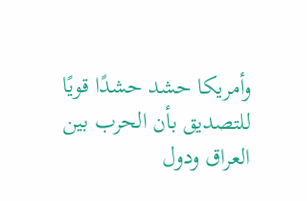وأمريكا حشد حشدًا قويًا للتصديق بأن الحرب بين العراق ودول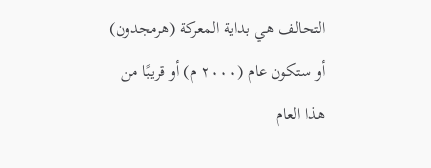التحالف هي بداية المعركة (هرمجدون) أو ستكون عام (٢٠٠٠ م) أو قريبًا من هذا العام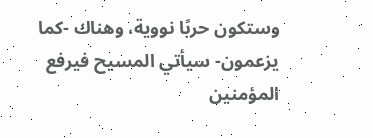وستكون حربًا نووية، وهناك -كما يزعمون- سيأتي المسيح فيرفع المؤمنين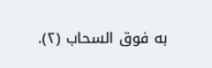به فوق السحاب (٢).